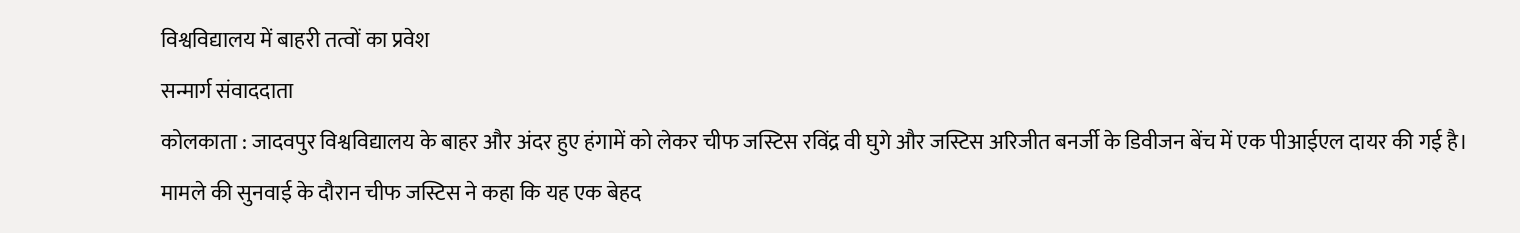विश्वविद्यालय में बाहरी तत्वों का प्रवेश
सन्मार्ग संवाददाता
कोलकाता : जादवपुर विश्वविद्यालय के बाहर और अंदर हुए हंगामें को लेकर चीफ जस्टिस रविंद्र वी घुगे और जस्टिस अरिजीत बनर्जी के डिवीजन बेंच में एक पीआईएल दायर की गई है। मामले की सुनवाई के दौरान चीफ जस्टिस ने कहा कि यह एक बेहद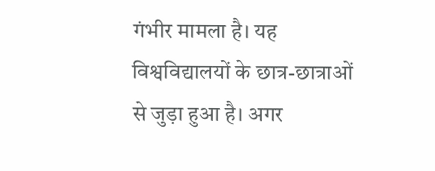गंभीर मामला है। यह विश्वविद्यालयों के छात्र-छात्राओं से जुड़ा हुआ है। अगर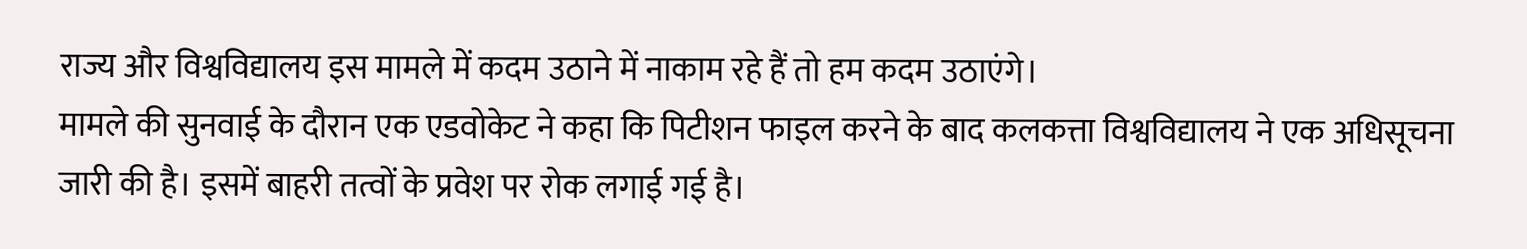राज्य और विश्वविद्यालय इस मामले में कदम उठाने में नाकाम रहे हैं तो हम कदम उठाएंगे।
मामले की सुनवाई के दौरान एक एडवोकेट ने कहा कि पिटीशन फाइल करने के बाद कलकत्ता विश्वविद्यालय ने एक अधिसूचना जारी की है। इसमें बाहरी तत्वों के प्रवेश पर रोक लगाई गई है।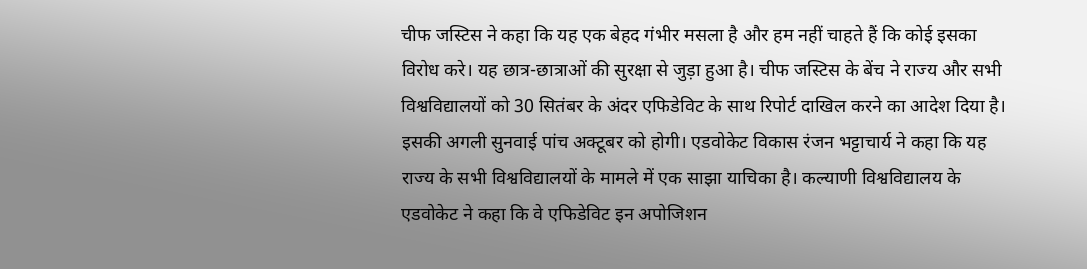चीफ जस्टिस ने कहा कि यह एक बेहद गंभीर मसला है और हम नहीं चाहते हैं कि कोई इसका विरोध करे। यह छात्र-छात्राओं की सुरक्षा से जुड़ा हुआ है। चीफ जस्टिस के बेंच ने राज्य और सभी विश्वविद्यालयों को 30 सितंबर के अंदर एफिडेविट के साथ रिपोर्ट दाखिल करने का आदेश दिया है। इसकी अगली सुनवाई पांच अक्टूबर को होगी। एडवोकेट विकास रंजन भट्टाचार्य ने कहा कि यह राज्य के सभी विश्वविद्यालयों के मामले में एक साझा याचिका है। कल्याणी विश्वविद्यालय के एडवोकेट ने कहा कि वे एफिडेविट इन अपोजिशन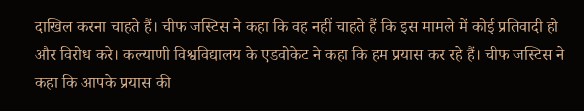दाखिल करना चाहते हैं। चीफ जस्टिस ने कहा कि वह नहीं चाहते हैं कि इस मामले में कोई प्रतिवादी हो और विरोध करे। कल्याणी विश्वविद्यालय के एडवोकेट ने कहा कि हम प्रयास कर रहे हैं। चीफ जस्टिस ने कहा कि आपके प्रयास की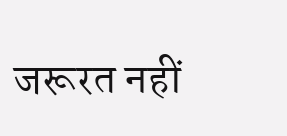जरूरत नहीं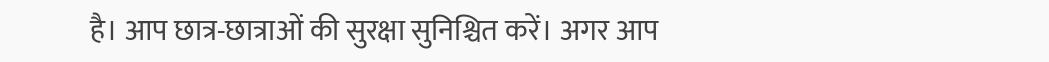है। आप छात्र-छात्राओं की सुरक्षा सुनिश्चित करें। अगर आप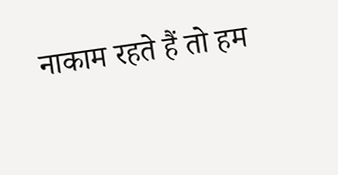नाकाम रहते हैं तो हम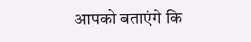आपको बताएंगे कि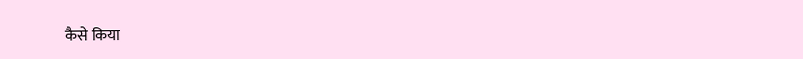कैसे किया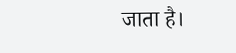जाता है।